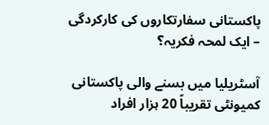پاکستانی سفارتکاروں کی کارکردگی – ایک لمحہ فکریہ؟

آسٹریلیا میں بسنے والی پاکستانی کمیونٹی تقریباً 20 ہزار افراد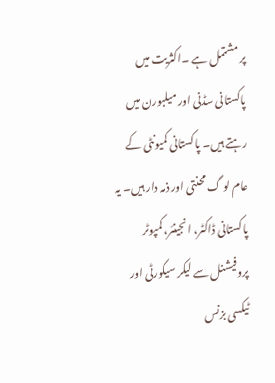پر مشتمل ہے ۔اکثریت میں پاکستانی سڈنی اور میلبورن میں رہتے ہیں۔ پاکستانی کمیونٹی کے عام لو گ محنتی اور ذمہ دار ہیں۔ یہ پاکستانی ڈاکٹر، انجینئر، کمپوٹر پروفیشنل سے لیکر سیکورٹی اور ٹیکسی بزنس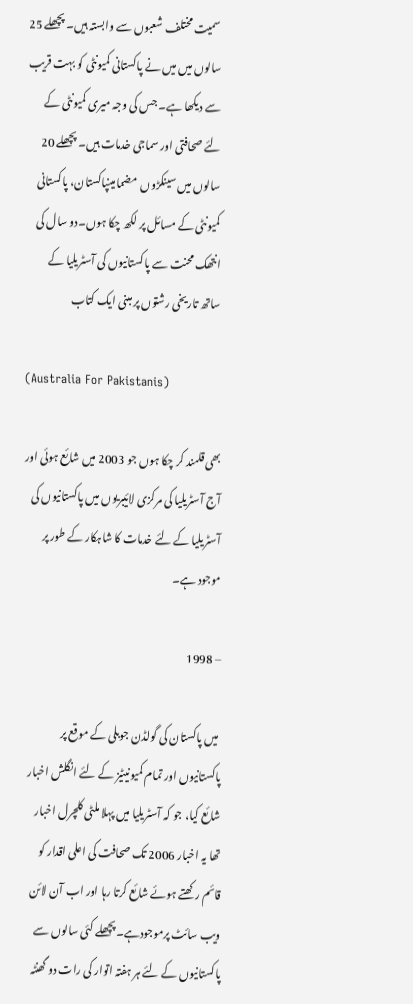سمیت مختلف شعبوں سے وابستہ ہیں۔ پچھلے 25 سالوں میں میں نے پاکستانی کمیونٹی کو بہت قریب سے دیکھا ہے۔ جس کی وجہ میری کمیونٹی کے لئے صحافتی اور سماجی خدمات ہیں۔ پچھلے 20 سالوں میں سینکڑوں  مضمامینپاکستان، پاکستانی کمیونٹی کے مسائل پر لکھ چکا ہوں۔دو سال کی انتھک محنت سے پاکستانیوں کی آسٹریلیا کے ساتھ تاریخی رشتوں پر مبنی ایک کتاب

(Australia For Pakistanis)

بھی قلمند کر چکا ہوں جو 2003 میں شائع ہوئی اور آج آسٹریلیا کی مرکزی لائیبریوں میں پاکستانیوں کی آسٹریلیا کے لئے خدمات کا شاہکار کے طور پر موجود ہے۔

– 1998

 میں پاکستان کی گولڈن جوبلی کے موقع پر پاکستانیوں اور تمام کمیونیٹیز کے لئے انگلش اخبار شائع کیا، جو کہ آسٹریلیا میں پہلا ملٹی کلچرل اخبار تھا یہ اخبار 2006 تک صحافت کی اعلی اقدار کو قائم رکھتے ہوئے شائع کرتا رہا اور اب آن لائن ویب سائٹ پرموجودہے۔پچھلے کئی سالوں سے پاکستانیوں کے لئے ہر ہفتہ اتوار کی رات دو گھنٹہ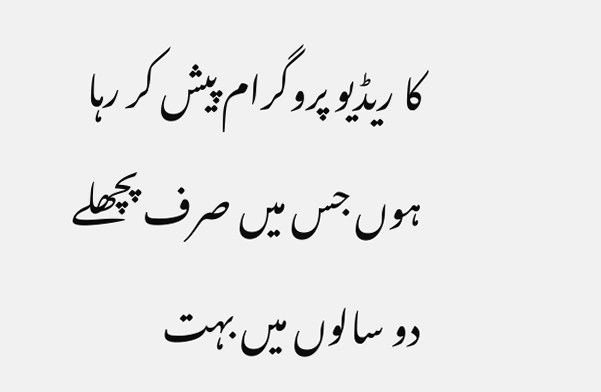کا ریڈیو پروگرام پیش کر رہا ہوں جس میں صرف پچھلے دو سالوں میں بہت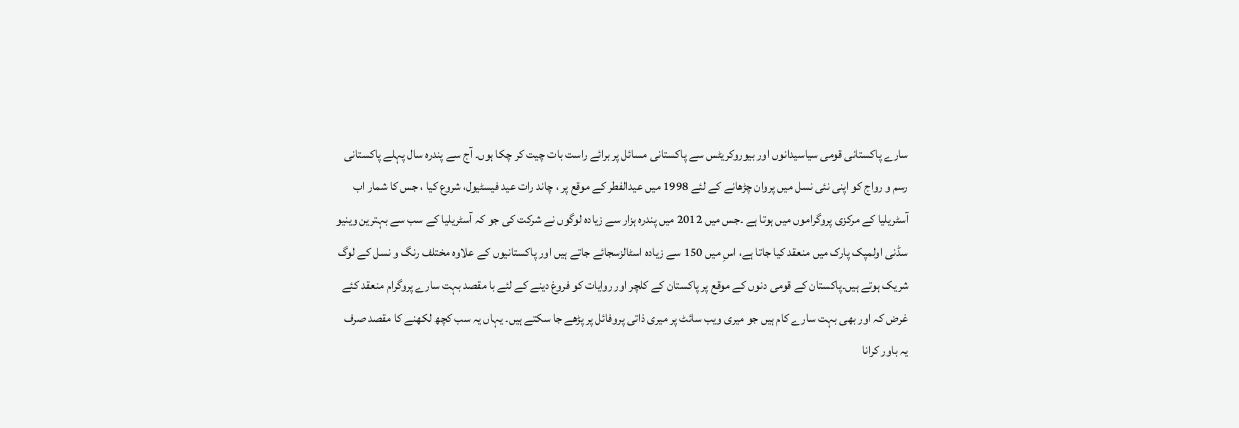سارے پاکستانی قومی سیاسیدانوں اور بیوروکریٹس سے پاکستانی مسائل پر برائے راست بات چیت کر چکا ہوں۔ آج سے پندرہ سال پہلے پاکستانی رسم و رواج کو اپنی نئی نسل میں پروان چڑھانے کے لئے 1998 میں عیدالفطر کے موقع پر ، چاند رات عید فیسٹیول، شروع کیا ، جس کا شمار اب آسٹریلیا کے مرکزی پروگراموں میں ہوتا ہے ۔جس میں 2012 میں پندرہ ہزار سے زیادہ لوگوں نے شرکت کی جو کہ آسٹریلیا کے سب سے بہترین وینیو سڈنی اولمپک پارک میں منعقد کیا جاتا ہے، اسِ میں 150 سے زیادہ اسٹالزسجائے جاتے ہیں اور پاکستانیوں کے علاوہ مختلف رنگ و نسل کے لوگ شریک ہوتے ہیں۔پاکستان کے قومی دنوں کے موقع پر پاکستان کے کلچر اور روایات کو فروغ دینے کے لئے با مقصد بہت سارے پروگرام منعقد کئے غرض کہ اور بھی بہت سارے کام ہیں جو میری ویب سائٹ پر میری ذاتی پروفائل پر پڑھے جا سکتے ہیں۔ یہاں یہ سب کچھ لکھنے کا مقصد صرف یہ باور کرانا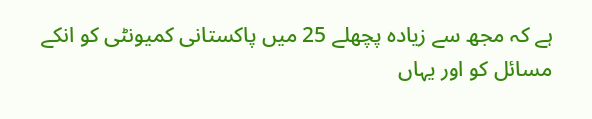ہے کہ مجھ سے زیادہ پچھلے 25 میں پاکستانی کمیونٹی کو انکے مسائل کو اور یہاں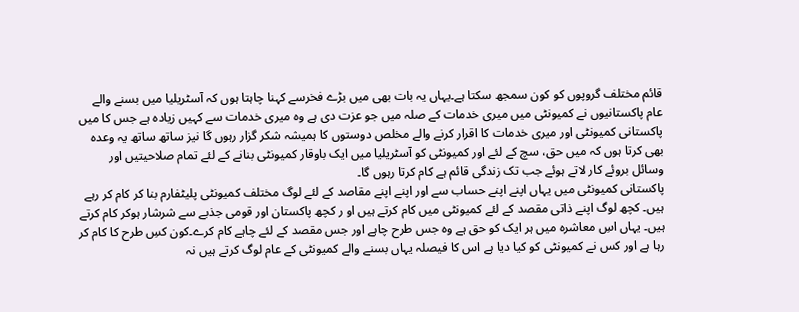قائم مختلف گروپوں کو کون سمجھ سکتا ہے۔یہاں یہ بات بھی میں بڑے فخرسے کہنا چاہتا ہوں کہ آسٹریلیا میں بسنے والے عام پاکستانیوں نے کمیونٹی میں میری خدمات کے صلہ میں جو عزت دی ہے وہ میری خدمات سے کہیں زیادہ ہے جس کا میں پاکستانی کمیونٹی اور میری خدمات کا اقرار کرنے والے مخلص دوستوں کا ہمیشہ شکر گزار رہوں گا نیز ساتھ ساتھ یہ وعدہ بھی کرتا ہوں کہ میں حق، سچ کے لئے اور کمیونٹی کو آسٹریلیا میں ایک باوقار کمیونٹی بنانے کے لئے تمام صلاحیتیں اور وسائل بروئے کار لاتے ہوئے جب تک زندگی قائم ہے کام کرتا رہوں گا۔
پاکستانی کمیونٹی میں یہاں اپنے اپنے حساب سے اور اپنے اپنے مقاصد کے لئے لوگ مختلف کمیونٹی پلیٹفارم بنا کر کام کر رہے ہیں۔ کچھ لوگ اپنے ذاتی مقصد کے لئے کمیونٹی میں کام کرتے ہیں او ر کچھ پاکستان اور قومی جذبے سے شرشار ہوکر کام کرتے ہیں۔ یہاں اسِ معاشرہ میں ہر ایک کو حق ہے وہ جس طرح چاہے اور جس مقصد کے لئے چاہے کام کرے۔کون کسِ طرح کا کام کر رہا ہے اور کس نے کمیونٹی کو کیا دیا ہے اس کا فیصلہ یہاں بسنے والے کمیونٹی کے عام لوگ کرتے ہیں نہ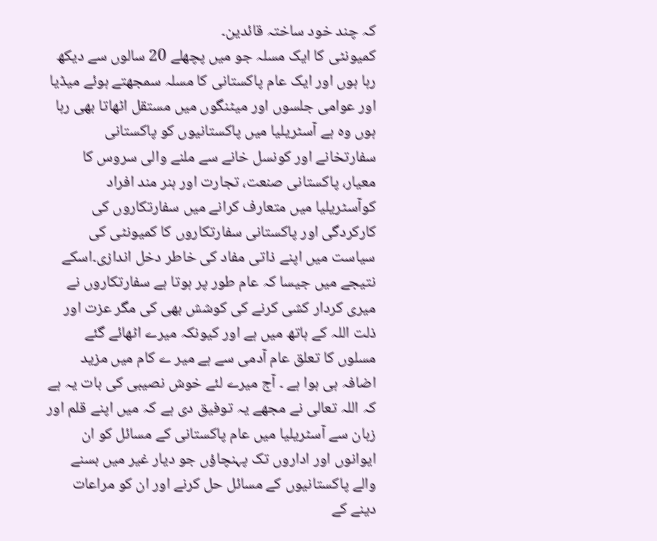کہ چند خود ساختہ قائدین۔
کمیونٹی کا ایک مسلہ جو میں پچھلے 20 سالوں سے دیکھ رہا ہوں اور ایک عام پاکستانی کا مسلہ سمجھتے ہوئے میڈیا اور عوامی جلسوں اور میٹنگوں میں مستقل اٹھاتا بھی رہا ہوں وہ ہے آسٹریلیا میں پاکستانیوں کو پاکستانی سفارتخانے اور کونسل خانے سے ملنے والی سروس کا معیار، پاکستانی صنعت، تجارت اور ہنر مند افراد کوآسٹریلیا میں متعارف کرانے میں سفارتکاروں کی کارکردگی اور پاکستانی سفارتکاروں کا کمیونٹی کی سیاست میں اپنے ذاتی مفاد کی خاطر دخل اندازی۔اسکے نتیجے میں جیسا کہ عام طور پر ہوتا ہے سفارتکاروں نے میری کردار کشی کرنے کی کوشش بھی کی مگر عزت اور ذلت اللہ کے ہاتھ میں ہے اور کیونکہ میرے اٹھائے گئے مسلوں کا تعلق عام آدمی سے ہے میر ے کام میں مزید اضافہ ہی ہوا ہے ۔ آج میرے لئے خوش نصیبی کی بات یہ ہے کہ اللہ تعالی نے مجھے یہ توفیق دی ہے کہ میں اپنے قلم اور زبان سے آسٹریلیا میں عام پاکستانی کے مسائل کو ان ایوانوں اور اداروں تک پہنچاؤں جو دیار غیر میں بسنے والے پاکستانیوں کے مسائل حل کرنے اور ان کو مراعات دینے کے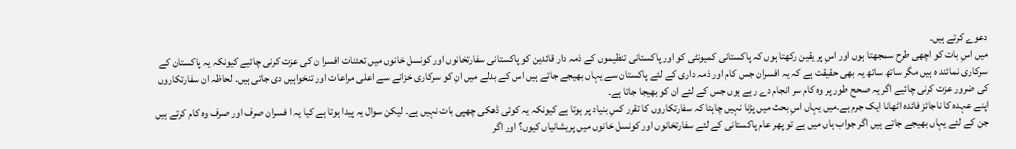دعوے کرتے ہیں۔
میں اسِ بات کو اچھی طرح سمجھتا ہوں اور اسِ پر یقین رکھتا ہوں کہ پاکستانی کمیونٹی کو اور پاکستانی تنظیموں کے ذمہ دار قائدین کو پاکستانی سفارتخانوں اور کونسل خانوں میں تعئنات افسرا ن کی عزت کرنی چائیے کیونکہ یہ پاکستان کے سرکاری نمائند ہ ہیں مگر ساتھ ساتھ یہ بھی حقیقت ہے کہ یہ افسران جس کام اور ذمہ داری کے لئے پاکستان سے یہاں بھیجے جاتے ہیں اس کے بدلے میں انِ کو سرکاری خزانے سے اعلی مراعات اور تنخواہیں دی جاتی ہیں۔ لحاظہ ان سفارتکاروں کی ضرور عزت کرنی چائیے اگر یہ صحح طور پر وہ کام سر انجام دے رہے ہوں جس کے لئے ان کو بھیجا جاتا ہے۔
اپنے عہدہ کا ناجائز فائدہ اٹھانا ایک جرم ہے۔میں یہاں اسِ بحث میں پڑنا نہیں چاہتا کہ سفارتکاروں کا تقرر کسِ بنیاد پر ہوتا ہے کیونکہ یہ کوئی ڈھکی چھپی بات نہیں ہے۔ لیکن سوال یہ پیدا ہوتا ہے کیا یہ ا فسران صرف اور صرف وہ کام کرتے ہیں جن کے لئے یہاں بھیجے جاتے ہیں اگر جواب ہاں میں ہے تو پھر عام پاکستانی کے لئے سفارتخانوں اور کونسل خانوں میں پریشانیاں کیوں؟ اور اگر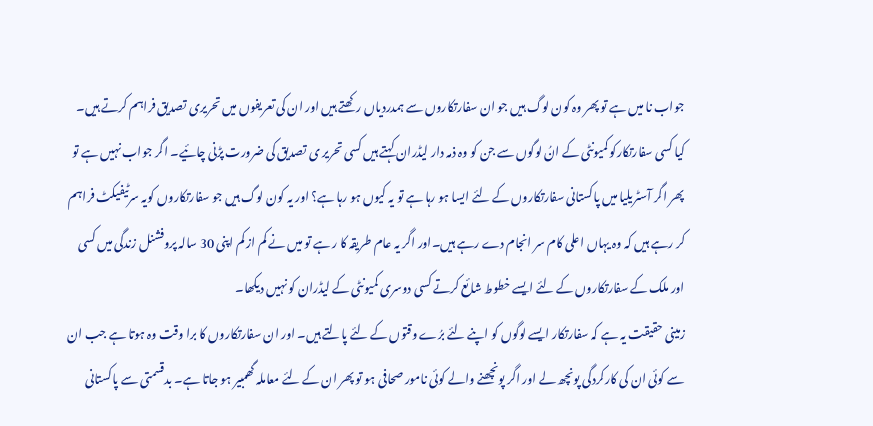جواب نا میں ہے تو پھر وہ کون لوگ ہیں جو ان سفارتکاروں سے ہمدردیاں رکھتے ہیں اور ان کی تعریفوں میں تحریری تصدیق فراہم کرتے ہیں۔ کیا کسی سفارتکارکو کمیونٹی کے انُ لوگوں سے جن کو وہ ذمہ دار لیڈران کہتے ہیں کسی تحریر ی تصدیق کی ضرورت پڑنی چائیے۔ اگر جواب نہیں ہے تو پھر اگر آسٹریلیا میں پاکستانی سفارتکاروں کے لئے ایسا ہو رہا ہے تو یہ کیوں ہو رہا ہے؟ اور یہ کون لوگ ہیں جو سفارتکاروں کویہ سرٹیفیکٹ فراہم کر رہے ہیں کہ وہ یہاں اعلی کام سر انجام دے رہے ہیں۔اور اگر یہ عام طریقہ کا ر ہے تو میں نے کم از کم اپنی 30 سالہ پروفشنل زندگی میں کسی اور ملک کے سفارتکاروں کے لئے ایسے خطوط شائع کرتے کسی دوسری کمیونٹی کے لیڈران کو نہیں دیکھا۔
زمینی حقیقت یہ ہے کہ سفارتکار ایسے لوگوں کو اپنے لئے برُے وقتوں کے لئے پالتے ہیں۔ اور ان سفارتکاروں کا برا وقت وہ ہوتا ہے جب ان سے کوئی ان کی کارکردگی پونچھ لے اور اگر پونچھنے والے کوئی نامور صحافی ہو تو پھر ان کے لئے معاملہ گھمبیر ہو جاتا ہے۔ بدقسمتی سے پاکستانی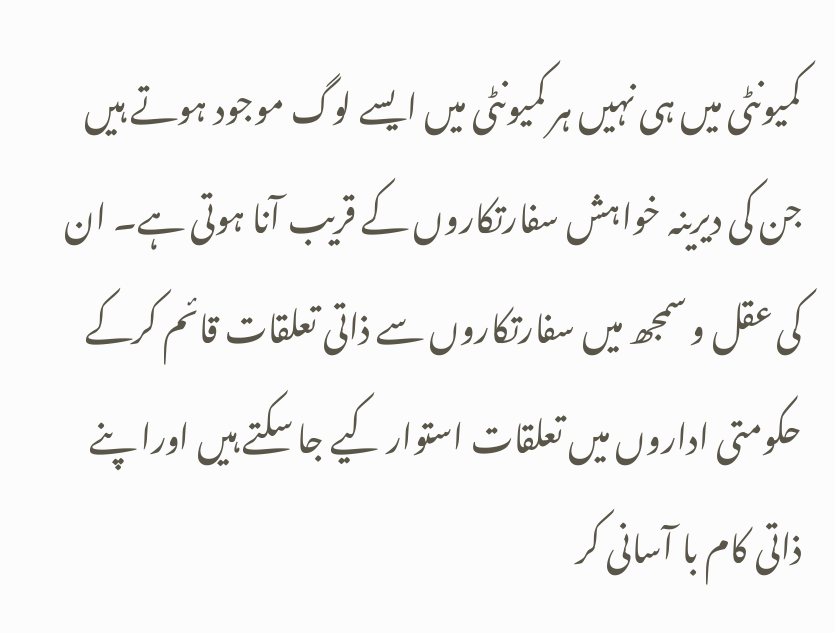کمیونٹی میں ہی نہیں ہر کمیونٹی میں ایسے لوگ موجود ہوتے ہیں جن کی دیرینہ خواہش سفارتکاروں کے قریب آنا ہوتی ہے۔ ان کی عقل و سمجھ میں سفارتکاروں سے ذاتی تعلقات قائم کرکے حکومتی اداروں میں تعلقات استوار کیے جا سکتے ہیں اورا پنے ذاتی کام با آسانی کر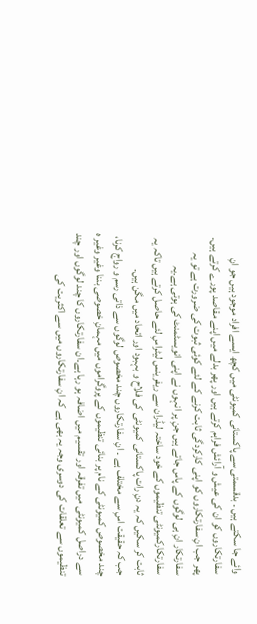وائے جا سکتے ہیں ۔ بدقسمتی سے پاکستانی کمیونٹی میں کچھ ایسے افراد موجود ہیں جو انِ سفارتکاروں کو ان کی عیش و آرائش فراہم کرتے ہیں اور پھر بدلے میں اپنے مقاصد پورے کرتے ہیں۔ پھر جب انِ سفارتکاروں کو اپنی کارکردگی ثابت کرنے کے لئے کوئی ثبوت کی ضرورت ہے تو یہ سفارتکار انِ ہی لوگوں کے پاس جاتے ہیں جنِ پر انہوں نے اپنی انویسٹمنٹ کی ہوتی ہے۔یہ سفارتکارکمیونٹی تنظیموں کے خود ساختہ لیڈران سے ریفرینس لیٹراسِ لئے حاصل کرتے ہیں تاکہ یہ ثابت کر سکیں کہ یہ دنِ رات پاکستانی کمیونٹی کی فلاح و بہبود اور اتحاد میں مگن ہیں۔
جب کہ حقیقت اسِ سے مختلف ہے ۔ انِ سفارتکاروں چند مخصوص لوگوں سے ذاتی رسم و رواج کرنا، چند مخصوص کمیونٹی کے نام پر بنائی تنظیموں کے پروگراموں میں مہمانِ خصوصی بننا وغیر وغیر ہ سے دراصل کمیونٹی میں تفرقہ اور تقسیم میں اضافہ ہو رہا ہے۔ان سفارتکاروں کا چند لوگوں اور چند تنظیموں سے تعلقات کی دوسری وجہ یہ بھی ہے کہ انِ سفارتکاروں میں سے اکثریت کی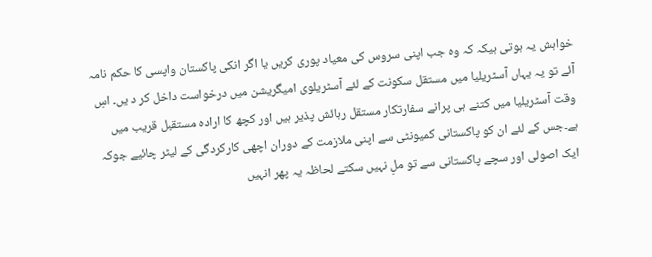خواہش یہ ہوتی ہیکہ کہ وہ جب اپنی سروس کی معیاد پوری کریں یا اگر انکی پاکستان واپسی کا حکم نامہ آئے تو یہ یہاں آسٹریلیا میں مستقل سکونت کے لئے آسٹریلوی امیگریشن میں درخواست داخل کر د یں۔ اسِ وقت آسٹریلیا میں کتنے ہی پرانے سفارتکار مستقل رہائش پذیر ہیں اور کچھ کا ارادہ مستقبل قریب میں ہے۔جس کے لئے ان کو پاکستانی کمیونٹی سے اپنی ملازمت کے دوران اچھی کارکردگی کے لیٹر چائیے جوکہ ایک اصولی اور سچے پاکستانی سے تو ملِ نہیں سکتے لحاظہ یہ پھر انہیں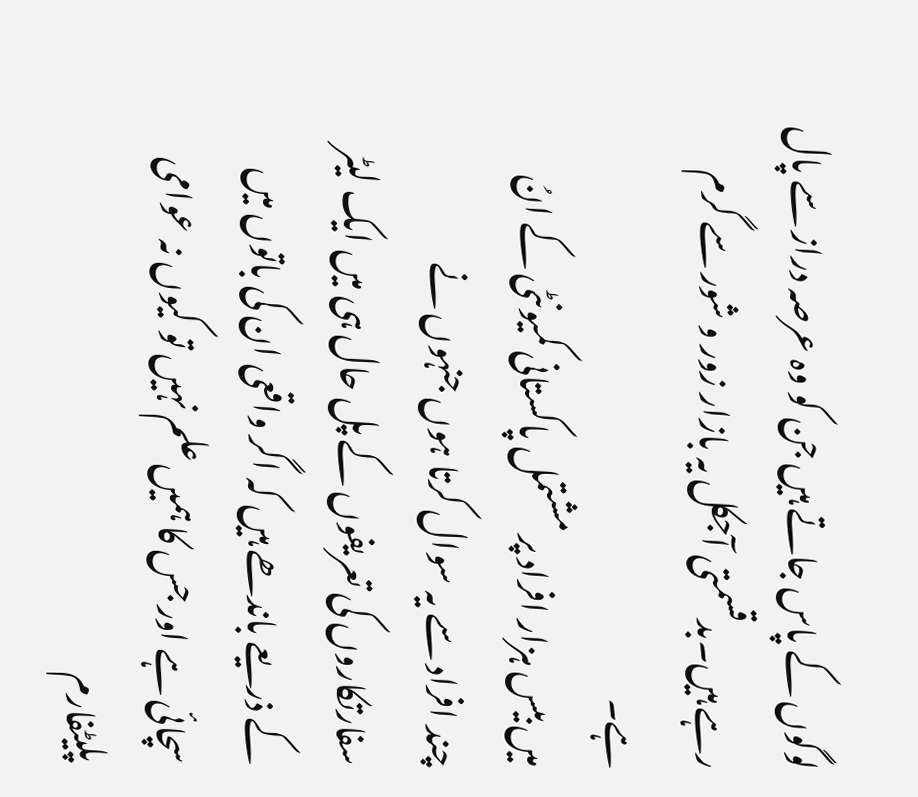لوگوں کے پاس جاتے ہیں جن کو وہ عرصہ دراز سے پال رہے ہیں۔بدقسمتی آجکل یہ بازار زور و شور سے گرم ہے۔
میں بیس ہزار افراد پر مشتمل پاکستانی کمیونٹی کے انُ چند افراد سے یہ سوال کرتا ہوں جنہوں نے سفارتکاروں کی تعریفوں کے پل حال ہی میں ایک لیٹر کے ذریعے باندھے ہیں کہ اگر واقعی ان کی باتوں میں سچائی ہے اور جس کا ہمیں علم نہیں تو کیوں نہ عوامی پلیٹفارم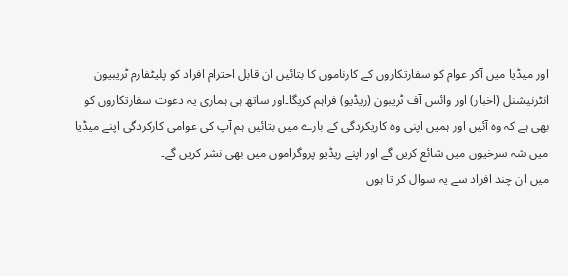اور میڈیا میں آکر عوام کو سفارتکاروں کے کارناموں کا بتائیں ان قابل احترام افراد کو پلیٹفارم ٹریبیون انٹرنیشنل (اخبار) اور وائس آف ٹریبون (ریڈیو) فراہم کریگا۔اور ساتھ ہی ہماری یہ دعوت سفارتکاروں کو بھی ہے کہ وہ آئیں اور ہمیں اپنی وہ کاریکردگی کے بارے میں بتائیں ہم آپ کی عوامی کارکردگی اپنے میڈیا میں شہ سرخیوں میں شائع کریں گے اور اپنے ریڈیو پروگراموں میں بھی نشر کریں گے۔
میں ان چند افراد سے یہ سوال کر تا ہوں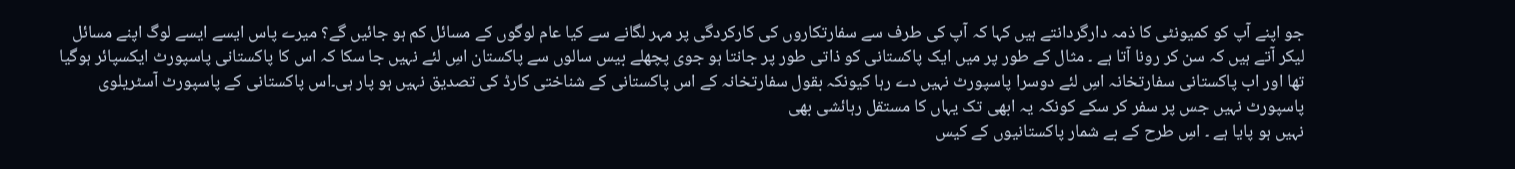جو اپنے آپ کو کمیونٹی کا ذمہ دارگردانتے ہیں کہا کہ آپ کی طرف سے سفارتکاروں کی کارکردگی پر مہر لگانے سے کیا عام لوگوں کے مسائل کم ہو جائیں گے؟ میرے پاس ایسے ایسے لوگ اپنے مسائل لیکر آتے ہیں کہ سن کر رونا آتا ہے ۔ مثال کے طور پر میں ایک پاکستانی کو ذاتی طور پر جانتا ہو جوی پچھلے بیس سالوں سے پاکستان اسِ لئے نہیں جا سکا کہ اس کا پاکستانی پاسپورٹ ایکسپائر ہوگیا تھا اور اب پاکستانی سفارتخانہ اسِ لئے دوسرا پاسپورٹ نہیں دے رہا کیونکہ بقول سفارتخانہ کے اس پاکستانی کے شناختی کارڈ کی تصدیق نہیں ہو پار ہی۔اس پاکستانی کے پاسپورٹ آسٹریلوی پاسپورٹ نہیں جس پر سفر کر سکے کونکہ یہ ابھی تک یہاں کا مستقل رہائشی بھی
نہیں ہو پایا ہے ۔ اسِ طرح کے بے شمار پاکستانیوں کے کیس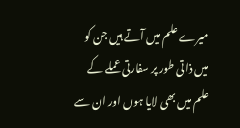میرے علم میں آتے ہیں جن کو میں ذاتی طور پر سفارتی عملے کے علم میں بھی لایا ہوں اور ان سے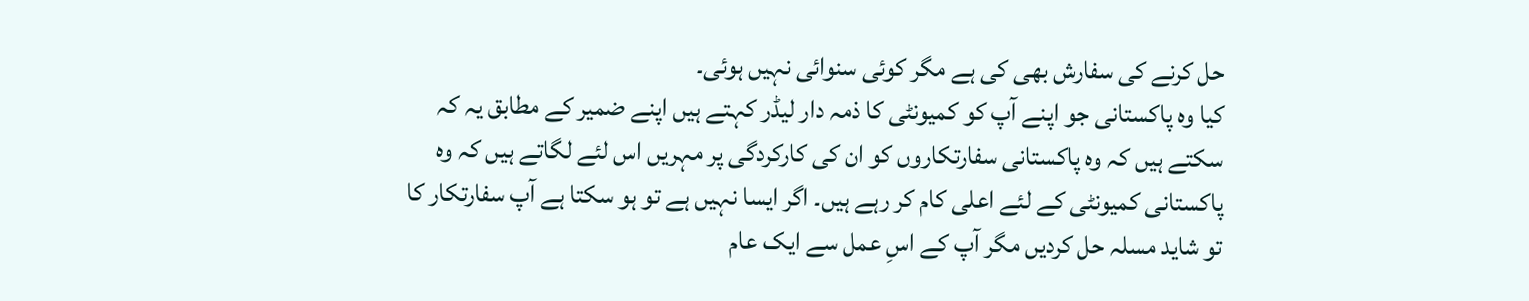حل کرنے کی سفارش بھی کی ہے مگر کوئی سنوائی نہیں ہوئی۔
کیا وہ پاکستانی جو اپنے آپ کو کمیونٹی کا ذمہ دار لیڈر کہتے ہیں اپنے ضمیر کے مطابق یہ کہ سکتے ہیں کہ وہ پاکستانی سفارتکاروں کو ان کی کارکردگی پر مہریں اس لئے لگاتے ہیں کہ وہ پاکستانی کمیونٹی کے لئے اعلی کام کر رہے ہیں۔ اگر ایسا نہیں ہے تو ہو سکتا ہے آپ سفارتکار کا تو شاید مسلہ حل کردیں مگر آپ کے اسِ عمل سے ایک عام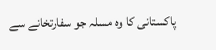پاکستانی کا وہ مسلہ جو سفارتخانے سے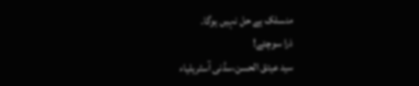منسلک ہے حل نہیں ہوگا۔
ذرا سوچئے!
سید عیتق الحسن،سڈنی آسٹریلیاء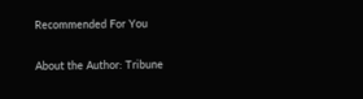Recommended For You

About the Author: Tribune